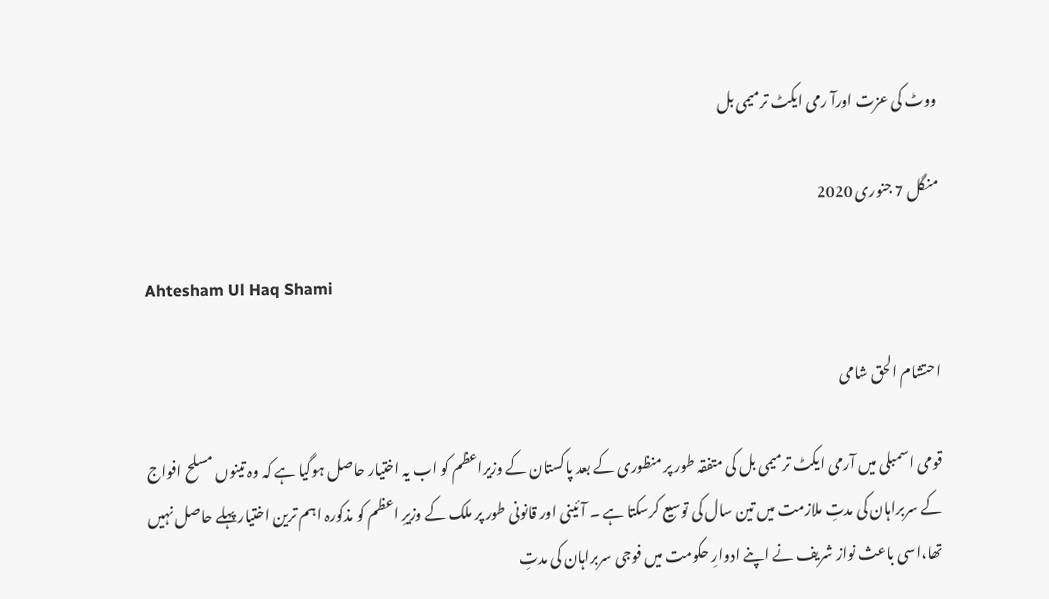ووٹ کی عزت اورآ رمی ایکٹ ترمیمی بل

منگل 7 جنوری 2020

Ahtesham Ul Haq Shami

احتشام الحق شامی

قومی اسمبلی میں آرمی ایکٹ ترمیمی بل کی متفقہ طور پر منظوری کے بعد پاکستان کے وزیراعظم کو اب یہ اختیار حاصل ہوگیا ہے کہ وہ تینوں مسلح افواج کے سربراہان کی مدتِ ملازمت میں تین سال کی توسیع کرسکتا ہے ۔ آئینی اور قانونی طور پر ملک کے وزیرِ اعظم کو مذکورہ اہم ترین اختیار پہلے حاصل نہیں تھا،اسی باعث نواز شریف نے اپنے ادوارِ حکومت میں فوجی سربراہان کی مدتِ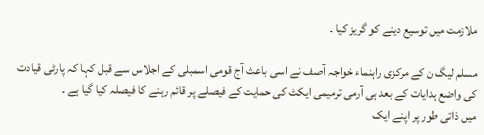ملازمت میں توسیع دینے کو گریز کیا ۔

مسلم لیگ ن کے مرکزی راہنماء خواجہ آصف نے اسی باعث آج قومی اسمبلی کے اجلاس سے قبل کہا کہ پارٹی قیادت کی واضع ہدایات کے بعد ہی آرمی ترمیمی ایکٹ کی حمایت کے فیصلے پر قائم رہنے کا فیصلہ کیا گیا ہے ۔
میں ذاتی طور پر اپنے ایک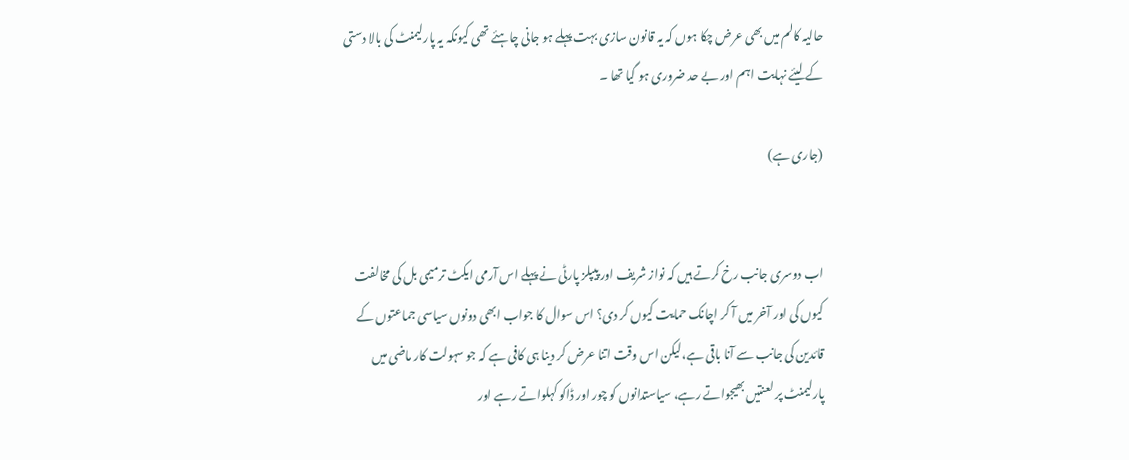حالیہ کالم میں بھی عرض چکا ہوں کہ یہ قانون سازی بہت پہلے ہو جانی چاہئے تھی کیونکہ یہ پارلیمنٹ کی بالا دستی کے لیئے نہایت اہم اور بے حد ضروری ہو گیا تھا ۔

(جاری ہے)


اب دوسری جانب رخ کرتے ہیں کہ نواز شریف اور پیپلز پارٹی نے پہلے اس آرمی ایکٹ ترمیمی بل کی مخالفت کیوں کی اور آخر میں آ کر اچانک حمایت کیوں کر دی؟ اس سوال کا جواب ابھی دونوں سیاسی جماعتوں کے قائدین کی جانب سے آنا باقی ہے،لیکن اس وقت اتنا عرض کر دینا ہی کافی ہے کہ جو سہولت کار ماضی میں پارلیمنٹ پر لعنتیں بھیجواتے رہے، سیاستدانوں کو چور اور ڈاکو کہلواتے رہے اور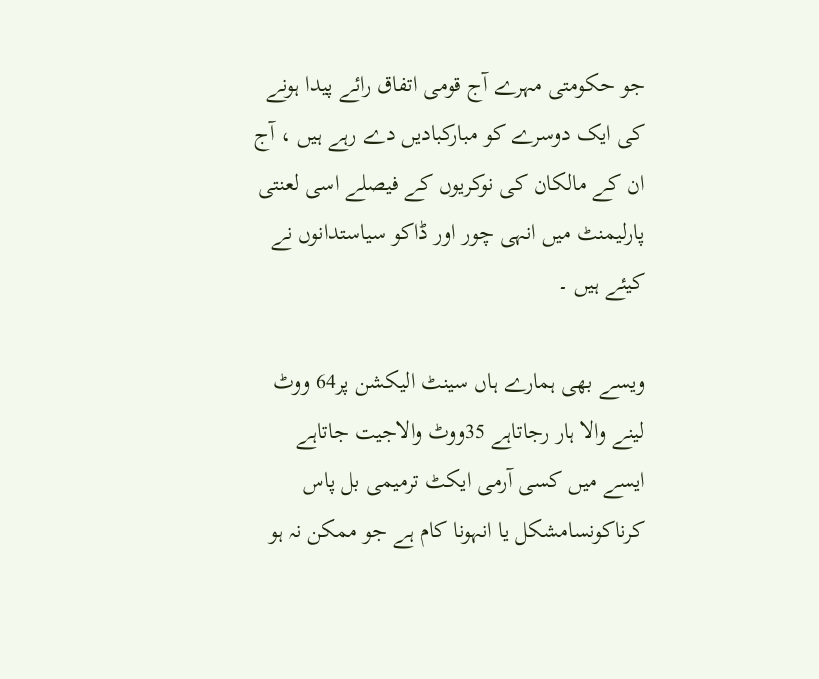جو حکومتی مہرے آج قومی اتفاق رائے پیدا ہونے کی ایک دوسرے کو مبارکبادیں دے رہے ہیں ، آج ان کے مالکان کی نوکریوں کے فیصلے اسی لعنتی پارلیمنٹ میں انہی چور اور ڈاکو سیاستدانوں نے کیئے ہیں ۔

ویسے بھی ہمارے ہاں سینٹ الیکشن پر64 ووٹ لینے والا ہار رجاتاہے 35ووٹ والاجیت جاتاہے ایسے میں کسی آرمی ایکٹ ترمیمی بل پاس کرناکونسامشکل یا انہونا کام ہے جو ممکن نہ ہو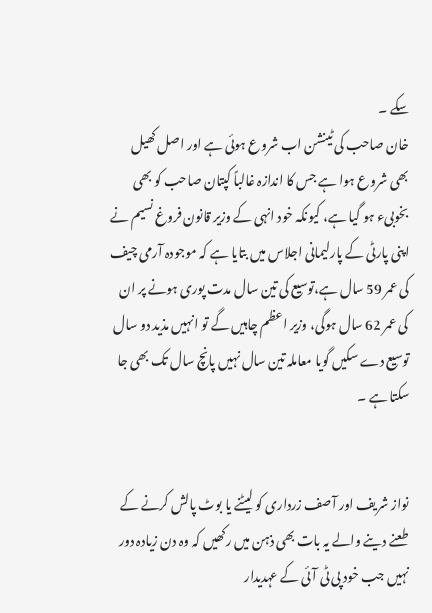سکے ۔
خان صاحب کی ٹینشن اب شروع ہوئی ہے اور اصل کھیل بھی شروع ہوا ہے جس کا اندازہ غالباً کپتان صاحب کو بھی بخوبیء ہو گیا ہے، کیونکہ خود انہی کے وزیر قانون فروغ نسیم نے اپنی پارٹی کے پارلیمانی اجلاس میں بتایا ہے کہ موجودہ آرمی چیف کی عمر 59 سال ہے،توسیع کی تین سال مدت پوری ہونے پر ان کی عمر 62 سال ہوگی، وزیر اعظم چاہیں گے تو انہیں مذید دو سال توسیع دے سکیں گویا معاملہ تین سال نہیں پانچ سال تک بھی جا سکتا ہے ۔


نواز شریف اور آصف زرداری کو لیٹنے یا بوٹ پالش کرنے کے طعنے دینے والے یہ بات بھی ذہن میں رکھیں کہ وہ دن زیادہ دور نہیں جب خود پی ٹی آئی کے عہدیدار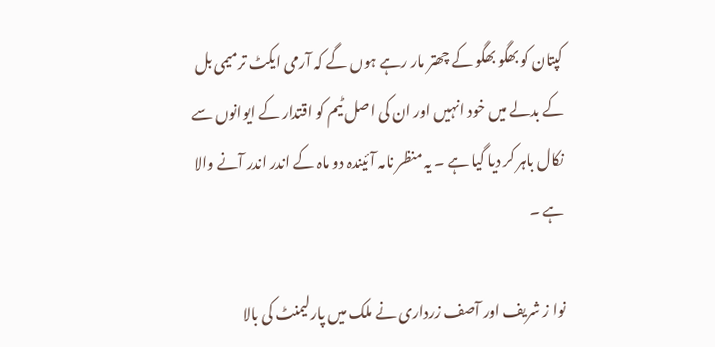کپتان کو بھگو بھگو کے چھتر مار رہے ہوں گے کہ آرمی ایکٹ ترمیمی بل کے بدلے میں خود انہیں اور ان کی اصل ٹیم کو اقتدار کے ایوانوں سے نکال باہر کر دیا گیا ہے ۔ یہ منظر نامہ آئیندہ دو ماہ کے اندر اندر آنے والا ہے ۔

نوا ز شریف اور آصف زرداری نے ملک میں پارلیمنٹ کی بالا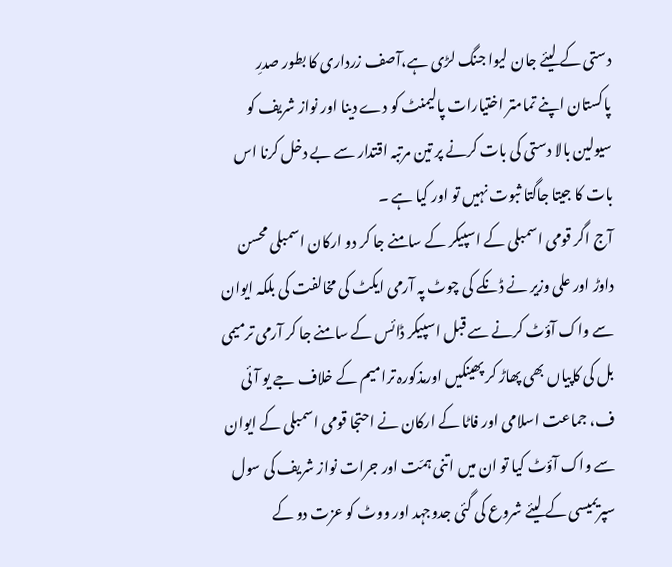دستی کے لیئے جان لیوا جنگ لڑی ہے،آصف زرداری کا بطور صدرِ پاکستان اپنے تمامتر اختیارات پالیمنٹ کو دے دینا اور نواز شریف کو سیولین بالا دستی کی بات کرنے پر تین مرتبہ اقتدار سے بے دخل کرنا اس بات کا جیتا جاگتا ثبوت نہیں تو اور کیا ہے ۔
آج اگر قومی اسمبلی کے اسپیکر کے سامنے جا کر دو ارکان اسمبلی محسن داوڑ اور علی وزیر نے ڈنکے کی چوٹ پہ آرمی ایکٹ کی مخالفت کی بلکہ ایوان سے واک آؤٹ کرنے سے قبل اسپیکر ڈائس کے سامنے جا کر آرمی ترمیمی بل کی کاپیاں بھی پھاڑ کر پھینکیں اورمذکورہ ترامیم کے خلاف جے یو آئی ف، جماعت اسلامی اور فاٹا کے ارکان نے احتجا قومی اسمبلی کے ایوان سے واک آؤٹ کیا تو ان میں اتنی ہمّت اور جرات نواز شریف کی سول سپریمیسی کے لیئے شروع کی گئی جدوجہد اور ووٹ کو عزت دو کے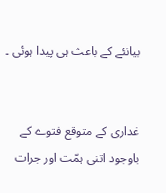بیانئے کے باعث ہی پیدا ہوئی ۔


غداری کے متوقع فتوے کے باوجود اتنی ہمّت اور جرات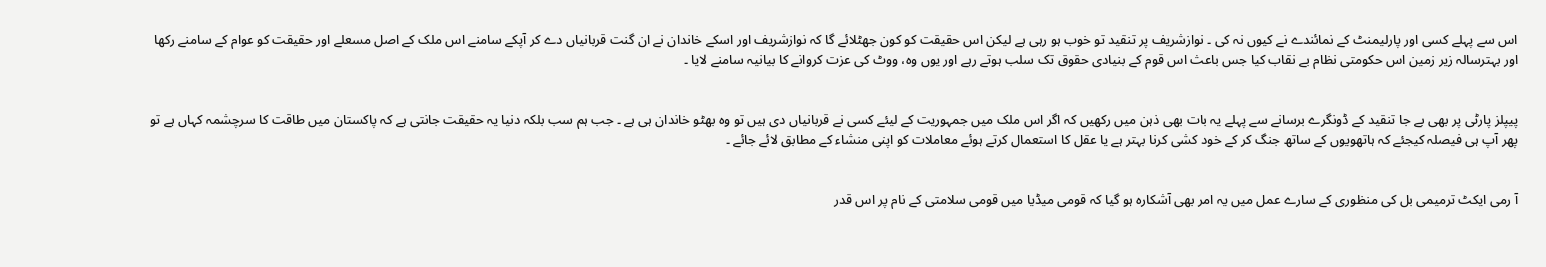اس سے پہلے کسی اور پارلیمنٹ کے نمائندے نے کیوں نہ کی ۔ نوازشریف پر تنقید تو خوب ہو رہی ہے لیکن اس حقیقت کو کون جھٹلائے گا کہ نوازشریف اور اسکے خاندان نے ان گنت قربانیاں دے کر آپکے سامنے اس ملک کے اصل مسعلے اور حقیقت کو عوام کے سامنے رکھا اور بہترسالہ زیر زمین اس حکومتی نظام بے نقاب کیا جس باعث اس قوم کے بنیادی حقوق تک سلب ہوتے رہے اور یوں وہ، ووٹ کی عزت کروانے کا بیانیہ سامنے لایا ۔


پیپلز پارٹی پر بھی بے جا تنقید کے ڈونگرے برسانے سے پہلے یہ بات بھی ذہن میں رکھیں کہ اگر اس ملک میں جمہوریت کے لیئے کسی نے قربانیاں دی ہیں تو وہ بھٹو خاندان ہی ہے ۔ جب ہم سب بلکہ دنیا یہ حقیقت جانتی ہے کہ پاکستان میں طاقت کا سرچشمہ کہاں ہے تو پھر آپ ہی فیصلہ کیجئے کہ ہاتھویوں کے ساتھ جنگ کر کے خود کشی کرنا بہتر ہے یا عقل کا استعمال کرتے ہوئے معاملات کو اپنی منشاء کے مطابق لائے جائے ۔


آ رمی ایکٹ ترمیمی بل کی منظوری کے سارے عمل میں یہ امر بھی آشکارہ ہو گیا کہ قومی میڈیا میں قومی سلامتی کے نام پر اس قدر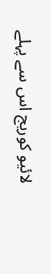لائیو کوریج اس سے پہلے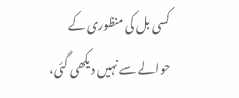کسی بل کی منظوری کے حوالے سے نہیں دیکھی گئی،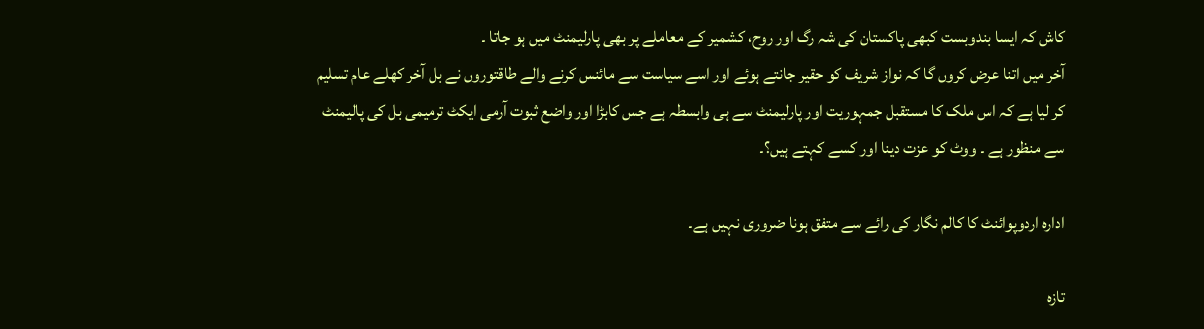کاش کہ ایسا بندوبست کبھی پاکستان کی شہ رگ اور روح، کشمیر کے معاملے پر بھی پارلیمنٹ میں ہو جاتا ۔
آخر میں اتنا عرض کروں گا کہ نواز شریف کو حقیر جانتے ہوئے اور اسے سیاست سے مائنس کرنے والے طاقتوروں نے بل آخر کھلے عام تسلیم کر لیا ہے کہ اس ملک کا مستقبل جمہوریت اور پارلیمنٹ سے ہی وابسطہ ہے جس کابڑا اور واضع ثبوت آرمی ایکٹ ترمیمی بل کی پالیمنٹ سے منظور ہے ۔ ووٹ کو عزت دینا اور کسے کہتے ہیں؟۔

ادارہ اردوپوائنٹ کا کالم نگار کی رائے سے متفق ہونا ضروری نہیں ہے۔

تازہ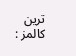ترین کالمز :